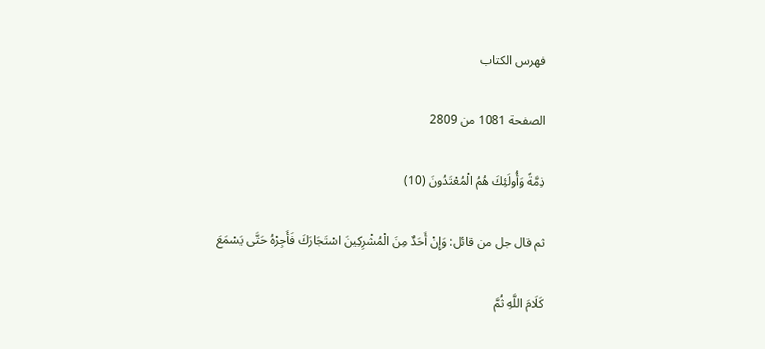فهرس الكتاب

الصفحة 1081 من 2809

ذِمَّةً وَأُولَئِكَ هُمُ الْمُعْتَدُونَ (10)

ثم قال جل من قائل: وَإِنْ أَحَدٌ مِنَ الْمُشْرِكِينَ اسْتَجَارَكَ فَأَجِرْهُ حَتَّى يَسْمَعَ

كَلَامَ اللَّهِ ثُمَّ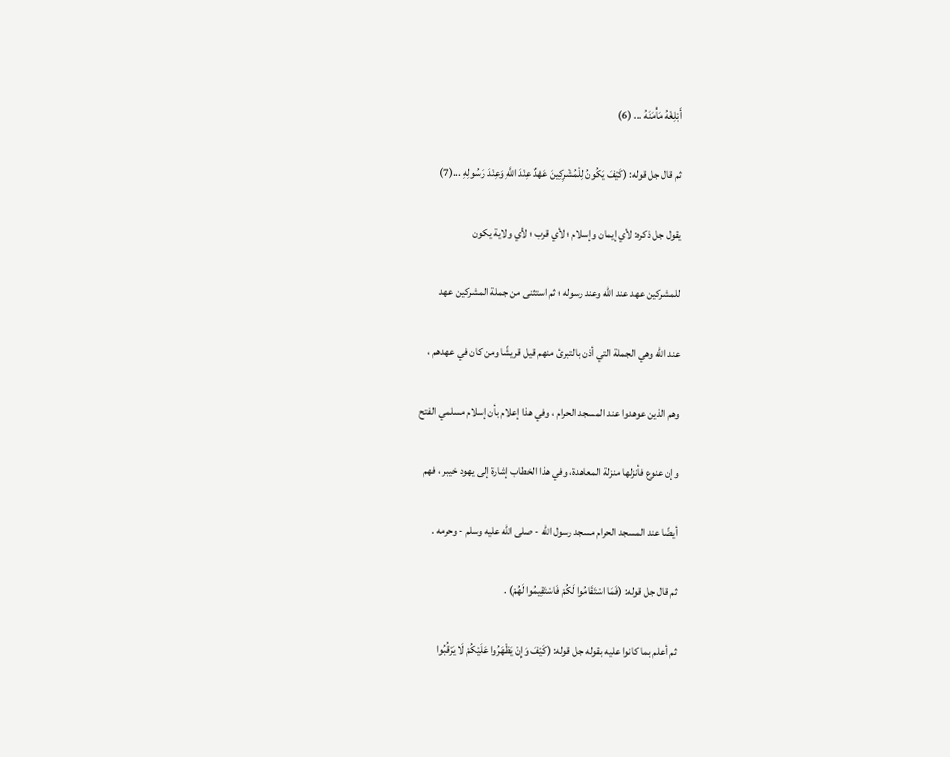أَبْلِغْهُ مَأْمَنَهُ ... (6)

ثم قال جل قوله: (كَيْفَ يَكُونُ لِلْمُشْرِكِينَ عَهْدٌ عِنْدَ اللَّهِ وَعِنْدَ رَسُولِهِ ...(7)

يقول جل ذكره: لأي إيمان وإسلام ؛ لأي قرب ؛ لأي ولاية يكون

للمشركين عهد عند الله وعند رسوله ؛ ثم استثنى من جملة المشركين عهد

عند الله وهي الجملة التي أذن بالتبرئ منهم قيل قريشًا ومن كان في عهدهم ،

وهم الذين عوهدوا عند المسجد الحرام ، وفي هذا إعلام بأن إسلام مسلمي الفتح

وإن عنوع فأنزلها منزلة المعاهدة، وفي هذا الخطاب إشارة إلى يهود خيبر ، فهم

أيضًا عند المسجد الحرام مسجد رسول الله - صلى الله عليه وسلم - وحرمه .

ثم قال جل قوله: (فَمَا اسْتَقَامُوا لَكُمْ فَاسْتَقِيمُوا لَهُمْ) .

ثم أعلم بما كانوا عليه بقوله جل قوله: (كَيْفَ وَإِنْ يَظْهَرُوا عَلَيْكُمْ لَا يَرْقُبُوا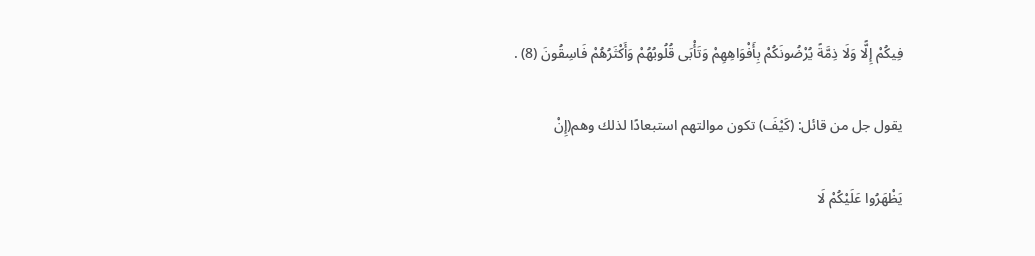فِيكُمْ إِلًّا وَلَا ذِمَّةً يُرْضُونَكُمْ بِأَفْوَاهِهِمْ وَتَأْبَى قُلُوبُهُمْ وَأَكْثَرُهُمْ فَاسِقُونَ (8) .

يقول جل من قائل: (كَيْفَ) تكون موالتهم استبعادًا لذلك وهم(إِنْ

يَظْهَرُوا عَلَيْكُمْ لَا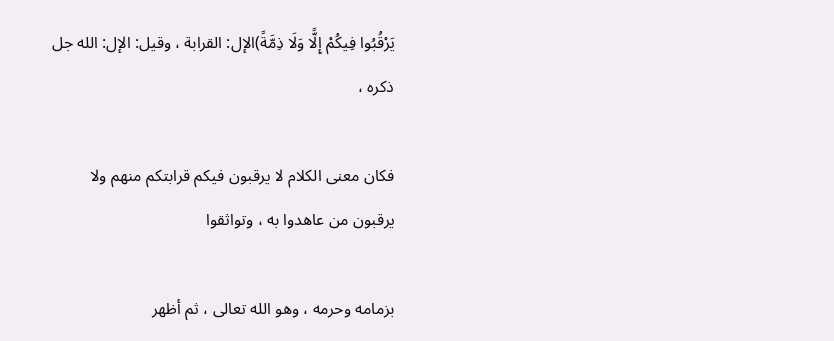يَرْقُبُوا فِيكُمْ إِلًّا وَلَا ذِمَّةً)الإل: القرابة ، وقيل: الإل: الله جل ذكره ،

فكان معنى الكلام لا يرقبون فيكم قرابتكم منهم ولا يرقبون من عاهدوا به ، وتواثقوا

بزمامه وحرمه ، وهو الله تعالى ، ثم أظهر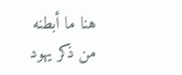هنا ما أبطنه من ذكر يهود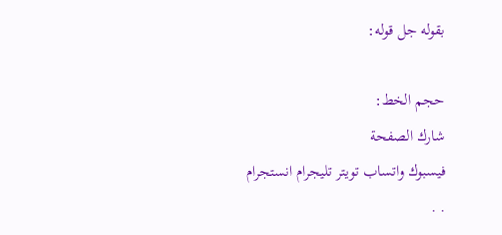بقوله جل قوله:

حجم الخط:
شارك الصفحة
فيسبوك واتساب تويتر تليجرام انستجرام
. .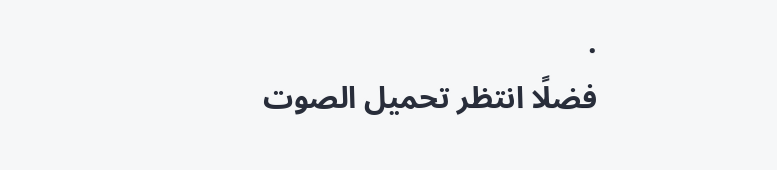.
فضلًا انتظر تحميل الصوت